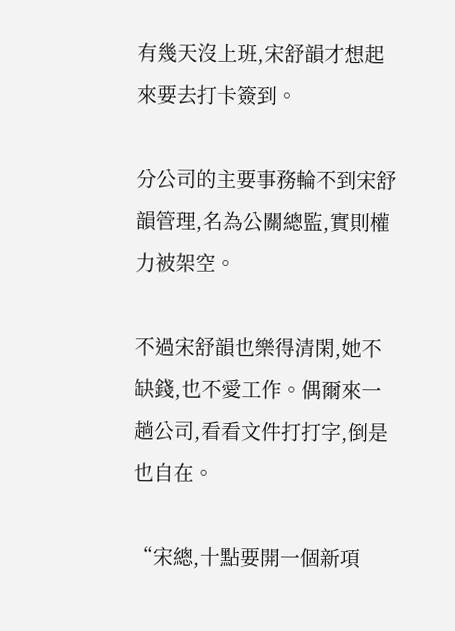有幾天沒上班,宋舒韻才想起來要去打卡簽到。

分公司的主要事務輪不到宋舒韻管理,名為公關總監,實則權力被架空。

不過宋舒韻也樂得清閑,她不缺錢,也不愛工作。偶爾來一趟公司,看看文件打打字,倒是也自在。

“宋總,十點要開一個新項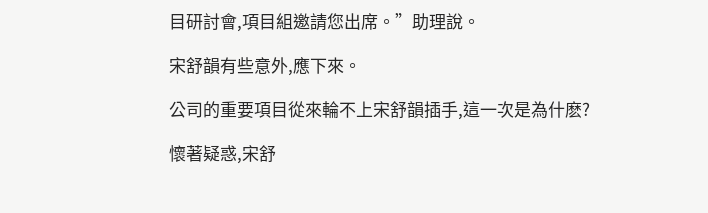目研討會,項目組邀請您出席。”助理說。

宋舒韻有些意外,應下來。

公司的重要項目從來輪不上宋舒韻插手,這一次是為什麽?

懷著疑惑,宋舒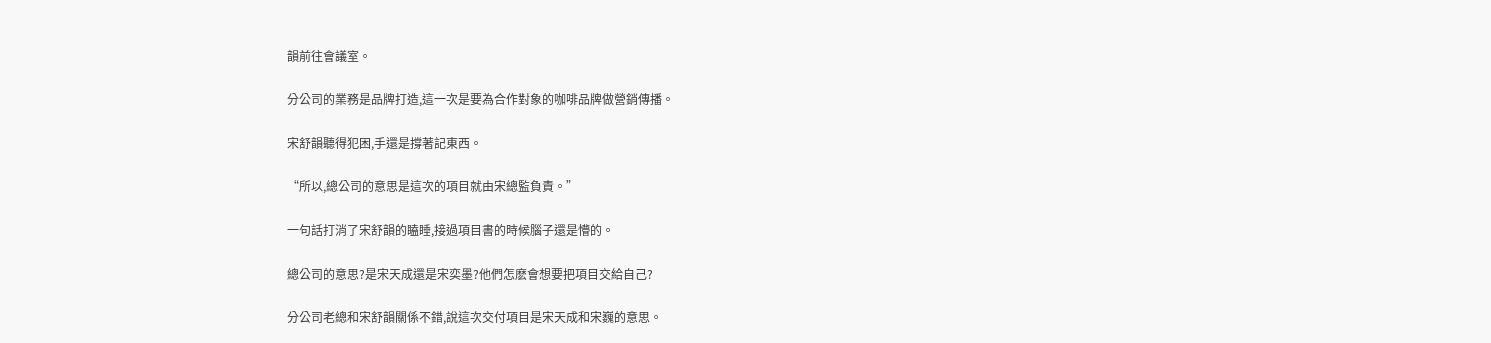韻前往會議室。

分公司的業務是品牌打造,這一次是要為合作對象的咖啡品牌做營銷傳播。

宋舒韻聽得犯困,手還是撐著記東西。

“所以,總公司的意思是這次的項目就由宋總監負責。”

一句話打消了宋舒韻的瞌睡,接過項目書的時候腦子還是懵的。

總公司的意思?是宋天成還是宋奕墨?他們怎麽會想要把項目交給自己?

分公司老總和宋舒韻關係不錯,說這次交付項目是宋天成和宋巍的意思。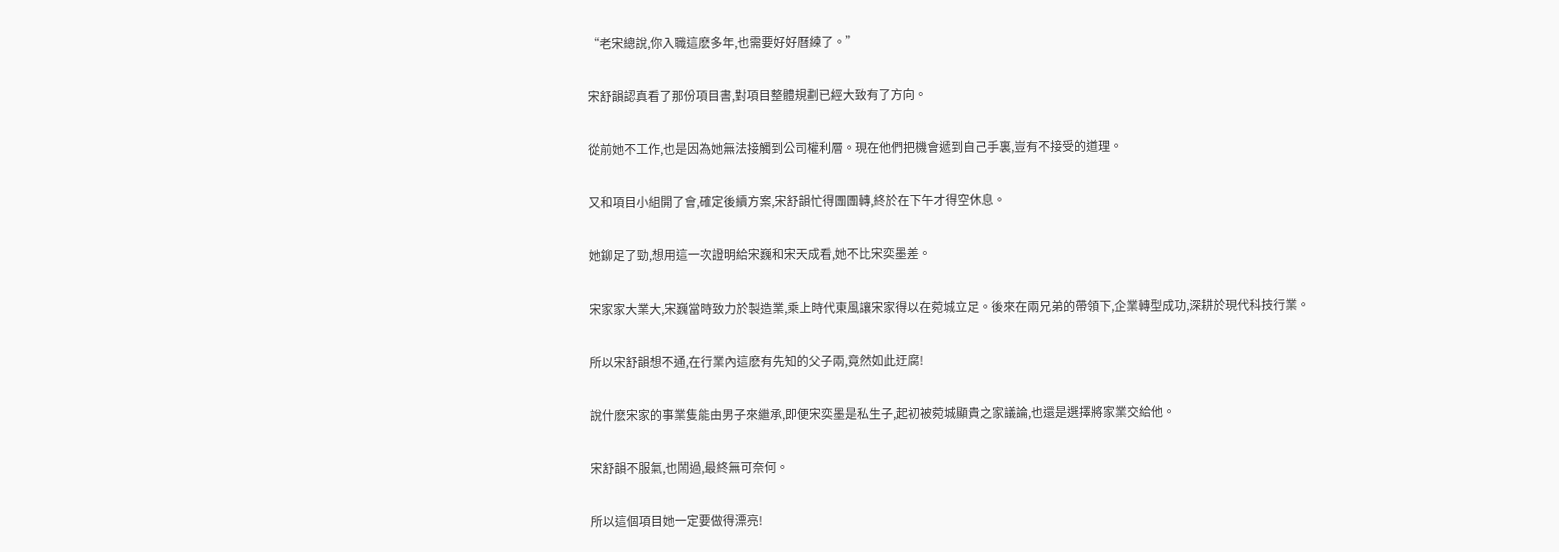“老宋總說,你入職這麽多年,也需要好好曆練了。”

宋舒韻認真看了那份項目書,對項目整體規劃已經大致有了方向。

從前她不工作,也是因為她無法接觸到公司權利層。現在他們把機會遞到自己手裏,豈有不接受的道理。

又和項目小組開了會,確定後續方案,宋舒韻忙得團團轉,終於在下午才得空休息。

她鉚足了勁,想用這一次證明給宋巍和宋天成看,她不比宋奕墨差。

宋家家大業大,宋巍當時致力於製造業,乘上時代東風讓宋家得以在菀城立足。後來在兩兄弟的帶領下,企業轉型成功,深耕於現代科技行業。

所以宋舒韻想不通,在行業內這麽有先知的父子兩,竟然如此迂腐!

說什麽宋家的事業隻能由男子來繼承,即便宋奕墨是私生子,起初被菀城顯貴之家議論,也還是選擇將家業交給他。

宋舒韻不服氣,也鬧過,最終無可奈何。

所以這個項目她一定要做得漂亮!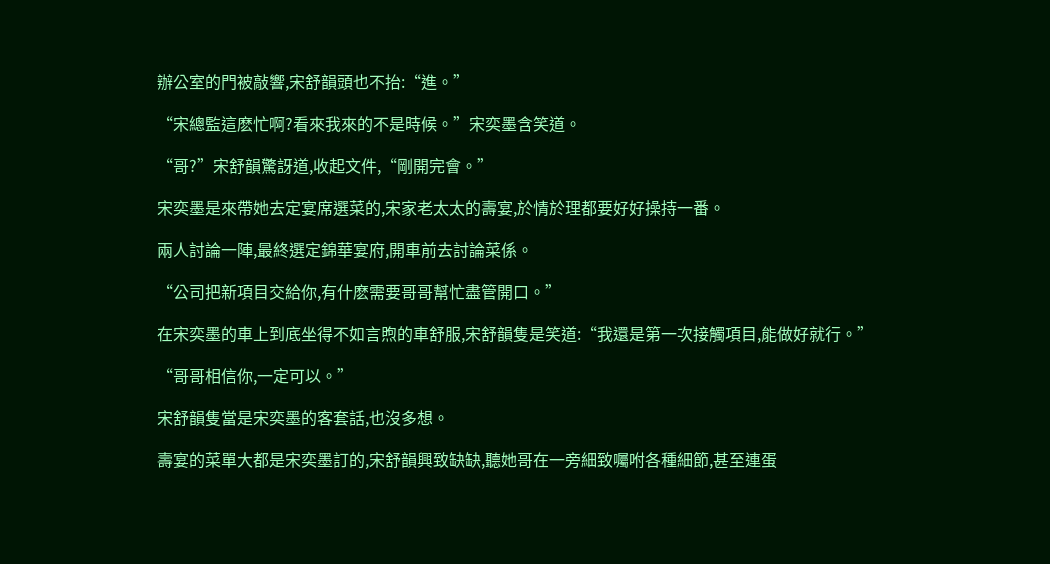辦公室的門被敲響,宋舒韻頭也不抬:“進。”

“宋總監這麽忙啊?看來我來的不是時候。”宋奕墨含笑道。

“哥?”宋舒韻驚訝道,收起文件,“剛開完會。”

宋奕墨是來帶她去定宴席選菜的,宋家老太太的壽宴,於情於理都要好好操持一番。

兩人討論一陣,最終選定錦華宴府,開車前去討論菜係。

“公司把新項目交給你,有什麽需要哥哥幫忙盡管開口。”

在宋奕墨的車上到底坐得不如言煦的車舒服,宋舒韻隻是笑道:“我還是第一次接觸項目,能做好就行。”

“哥哥相信你,一定可以。”

宋舒韻隻當是宋奕墨的客套話,也沒多想。

壽宴的菜單大都是宋奕墨訂的,宋舒韻興致缺缺,聽她哥在一旁細致囑咐各種細節,甚至連蛋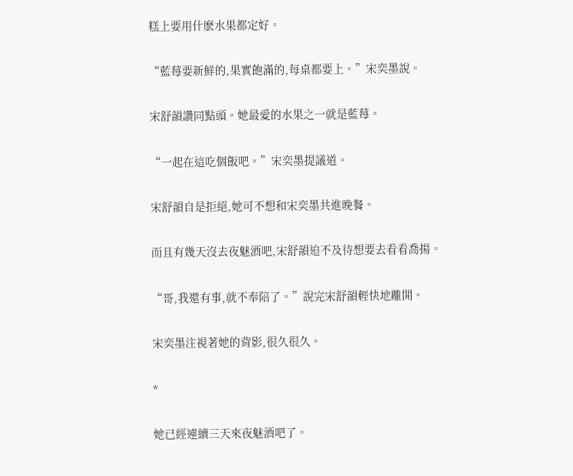糕上要用什麽水果都定好。

“藍莓要新鮮的,果實飽滿的,每桌都要上。”宋奕墨說。

宋舒韻讚同點頭。她最愛的水果之一就是藍莓。

“一起在這吃個飯吧。”宋奕墨提議道。

宋舒韻自是拒絕,她可不想和宋奕墨共進晚餐。

而且有幾天沒去夜魅酒吧,宋舒韻迫不及待想要去看看喬揚。

“哥,我還有事,就不奉陪了。”說完宋舒韻輕快地離開。

宋奕墨注視著她的背影,很久很久。

*

她已經連續三天來夜魅酒吧了。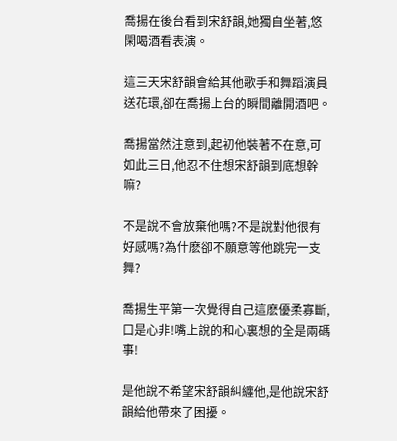喬揚在後台看到宋舒韻,她獨自坐著,悠閑喝酒看表演。

這三天宋舒韻會給其他歌手和舞蹈演員送花環,卻在喬揚上台的瞬間離開酒吧。

喬揚當然注意到,起初他裝著不在意,可如此三日,他忍不住想宋舒韻到底想幹嘛?

不是說不會放棄他嗎?不是說對他很有好感嗎?為什麽卻不願意等他跳完一支舞?

喬揚生平第一次覺得自己這麽優柔寡斷,口是心非!嘴上說的和心裏想的全是兩碼事!

是他說不希望宋舒韻糾纏他,是他說宋舒韻給他帶來了困擾。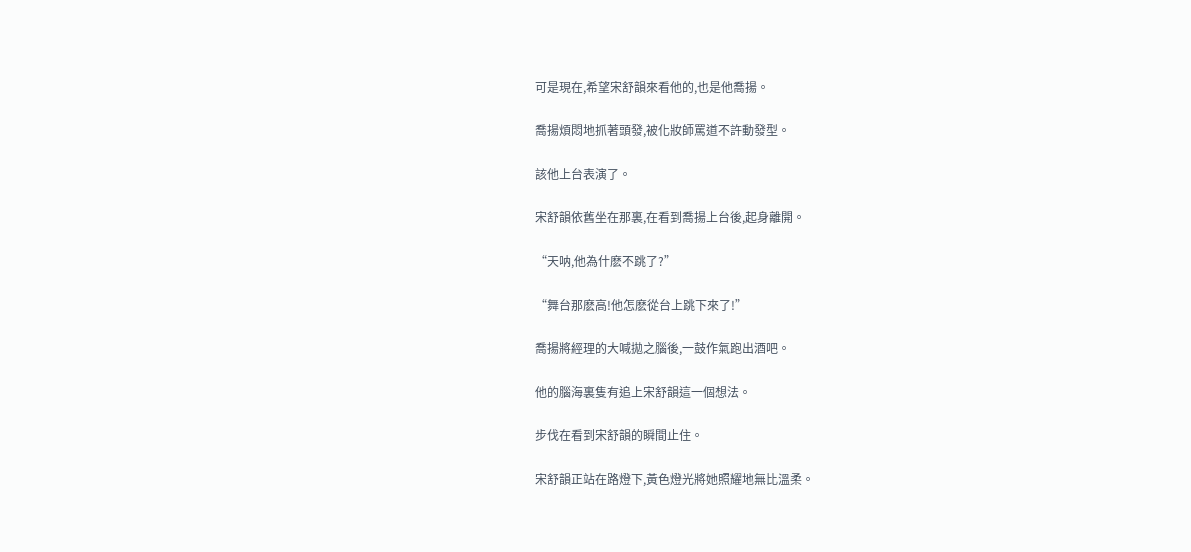可是現在,希望宋舒韻來看他的,也是他喬揚。

喬揚煩悶地抓著頭發,被化妝師罵道不許動發型。

該他上台表演了。

宋舒韻依舊坐在那裏,在看到喬揚上台後,起身離開。

“天呐,他為什麽不跳了?”

“舞台那麽高!他怎麽從台上跳下來了!”

喬揚將經理的大喊拋之腦後,一鼓作氣跑出酒吧。

他的腦海裏隻有追上宋舒韻這一個想法。

步伐在看到宋舒韻的瞬間止住。

宋舒韻正站在路燈下,黃色燈光將她照耀地無比溫柔。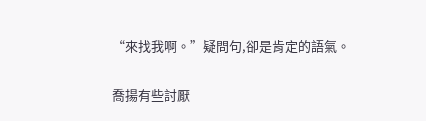“來找我啊。”疑問句,卻是肯定的語氣。

喬揚有些討厭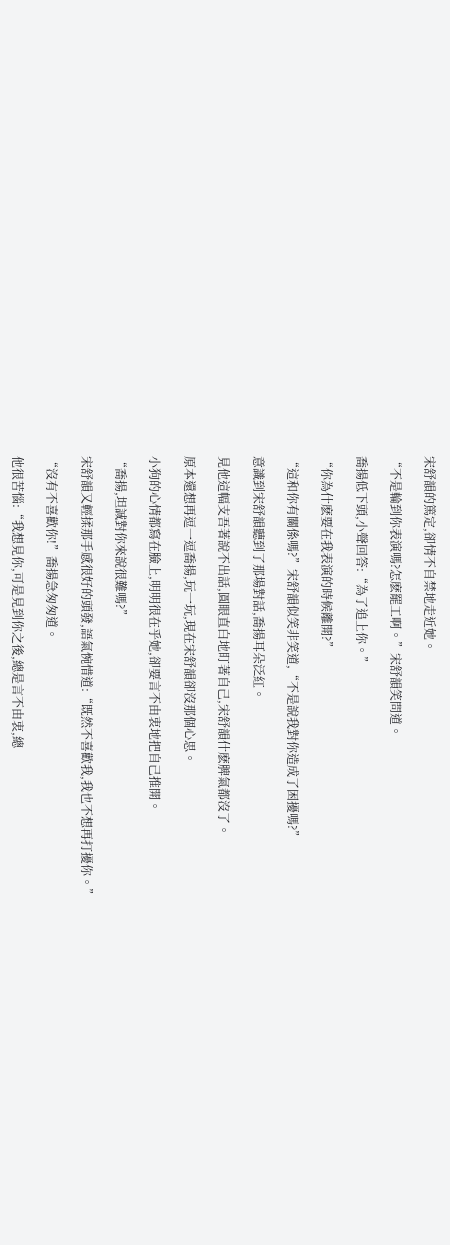宋舒韻的篤定,卻情不自禁地走近她。

“不是輪到你表演嗎?怎麽罷工啊。”宋舒韻笑問道。

喬揚低下頭,小聲回答:“為了追上你。”

“你為什麽要在我表演的時候離開?”

“這和你有關係嗎?”宋舒韻似笑非笑道,“不是說我對你造成了困擾嗎?”

意識到宋舒韻聽到了那場對話,喬揚耳朵泛紅。

見他這幅支吾著說不出話,圓眼直白地盯著自己,宋舒韻什麽脾氣都沒了。

原本還想再逗一逗喬揚,玩一玩,現在宋舒韻卻沒那個心思。

小狗的心情都寫在臉上,明明很在乎她,卻要言不由衷地把自己推開。

“喬揚,坦誠對你來說很難嗎?”

宋舒韻又輕揉那手感很好的頭發,語氣惋惜道:“既然不喜歡我,我也不想再打擾你。”

“沒有不喜歡你!”喬揚急匆匆道。

他很苦惱:“我想見你,可是見到你之後,總是言不由衷,總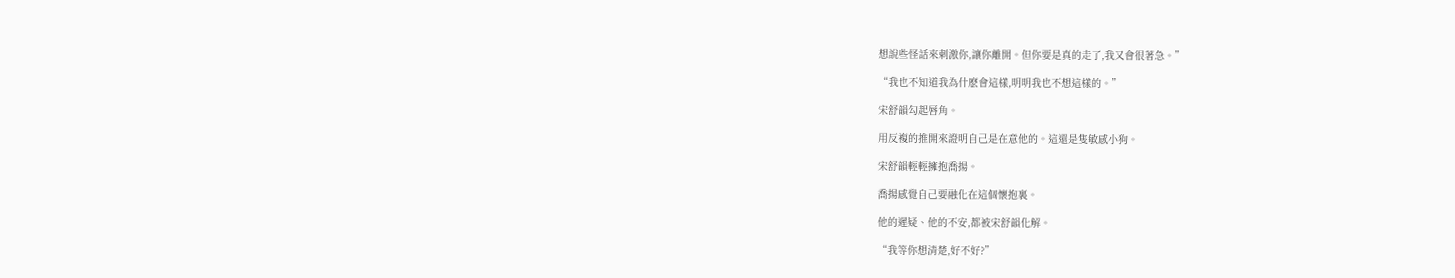想說些怪話來刺激你,讓你離開。但你要是真的走了,我又會很著急。”

“我也不知道我為什麽會這樣,明明我也不想這樣的。”

宋舒韻勾起唇角。

用反複的推開來證明自己是在意他的。這還是隻敏感小狗。

宋舒韻輕輕擁抱喬揚。

喬揚感覺自己要融化在這個懷抱裏。

他的遲疑、他的不安,都被宋舒韻化解。

“我等你想清楚,好不好?”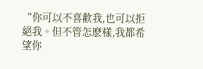“你可以不喜歡我,也可以拒絕我。但不管怎麽樣,我都希望你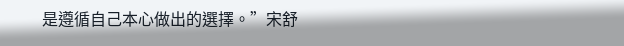是遵循自己本心做出的選擇。”宋舒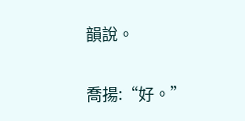韻說。

喬揚:“好。”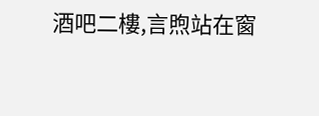酒吧二樓,言煦站在窗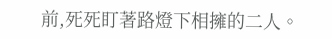前,死死盯著路燈下相擁的二人。